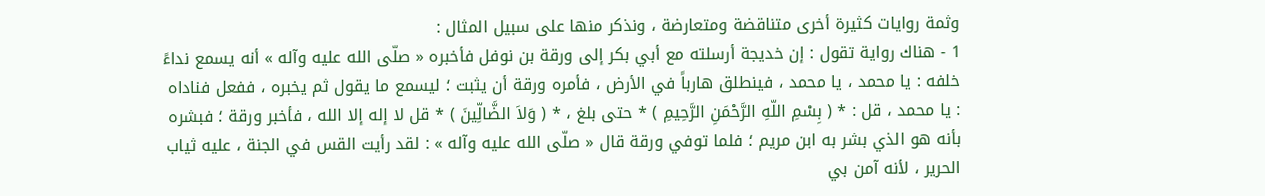وثمة روايات كثيرة أخرى متناقضة ومتعارضة ، ونذكر منها على سبيل المثال :
1 - هناك رواية تقول : إن خديجة أرسلته مع أبي بكر إلى ورقة بن نوفل فأخبره « صلّى الله عليه وآله » أنه يسمع نداءً خلفه : يا محمد ، يا محمد ، فينطلق هارباً في الأرض ، فأمره ورقة أن يثبت ؛ ليسمع ما يقول ثم يخبره ، ففعل فناداه : يا محمد ، قل : * ( بِسْمِ اللّهِ الرَّحْمَنِ الرَّحِيمِ ) * حتى بلغ ، * ( وَلاَ الضَّالِّينَ ) * قل لا إله إلا الله ، فأخبر ورقة ؛ فبشره بأنه هو الذي بشر به ابن مريم ؛ فلما توفي ورقة قال « صلّى الله عليه وآله » : لقد رأيت القس في الجنة ، عليه ثياب الحرير ، لأنه آمن بي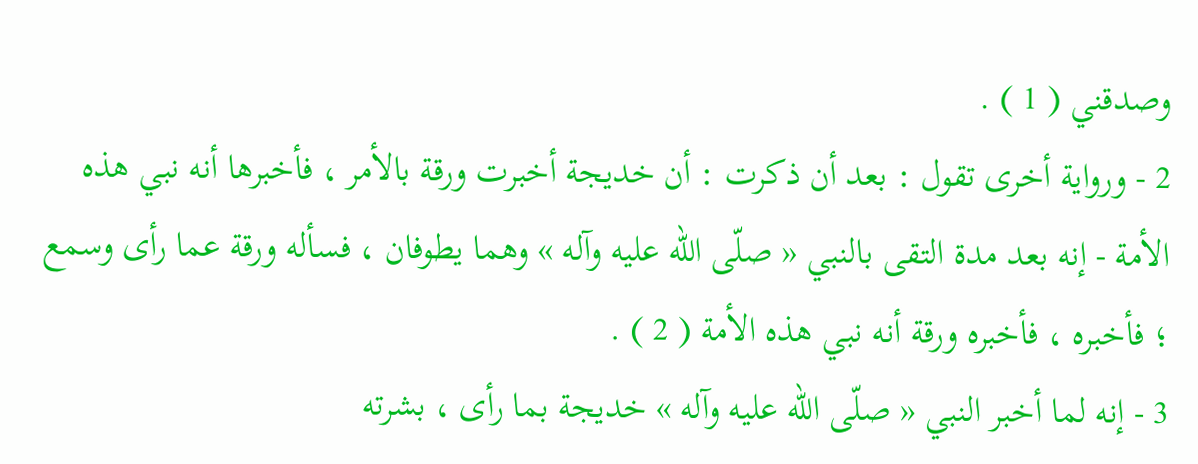وصدقني ( 1 ) .
2 - ورواية أخرى تقول : بعد أن ذكرت : أن خديجة أخبرت ورقة بالأمر ، فأخبرها أنه نبي هذه الأمة - إنه بعد مدة التقى بالنبي « صلّى الله عليه وآله » وهما يطوفان ، فسأله ورقة عما رأى وسمع ؛ فأخبره ، فأخبره ورقة أنه نبي هذه الأمة ( 2 ) .
3 - إنه لما أخبر النبي « صلّى الله عليه وآله » خديجة بما رأى ، بشرته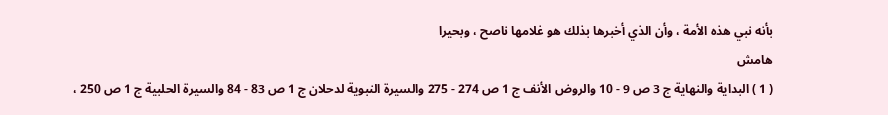بأنه نبي هذه الأمة ، وأن الذي أخبرها بذلك هو غلامها ناصح ، وبحيرا
هامش
( 1 ) البداية والنهاية ج 3 ص 9 - 10 والروض الأنف ج 1 ص 274 - 275 والسيرة النبوية لدحلان ج 1 ص 83 - 84 والسيرة الحلبية ج 1 ص 250 ،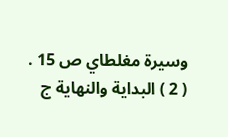وسيرة مغلطاي ص 15 .
( 2 ) البداية والنهاية ج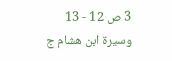3 ص 12 - 13 وسيرة ابن هشام ج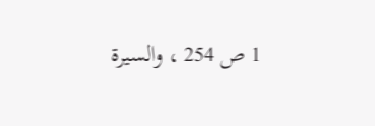1 ص 254 ، والسيرة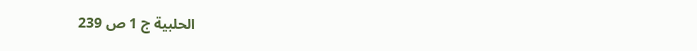الحلبية ج 1 ص 239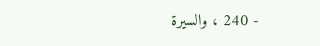- 240 ، والسيرة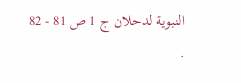النبوية لدحلان ج 1 ص 81 - 82 .